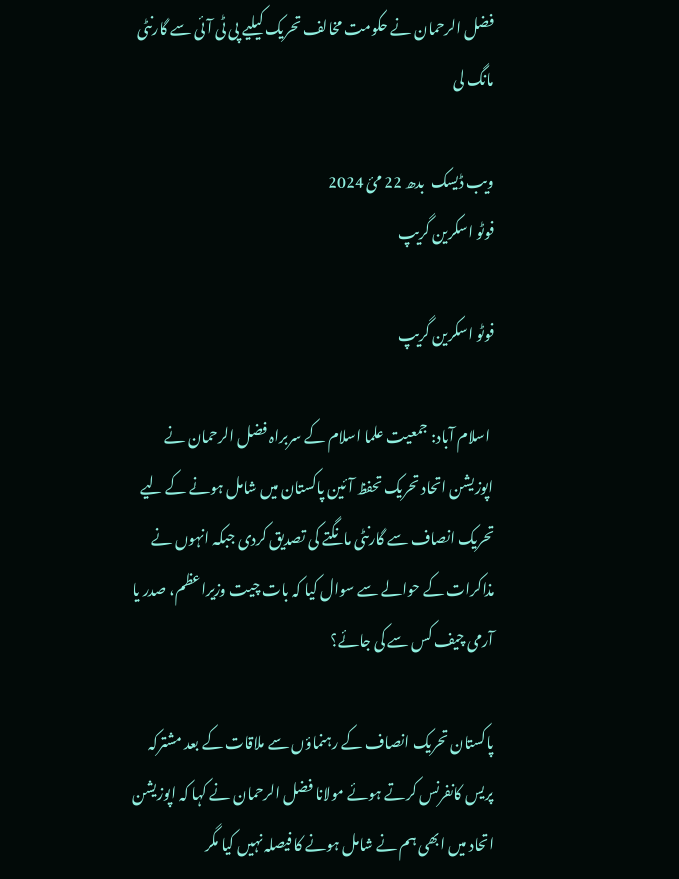فضل الرحمان نے حکومت مخالف تحریک کیلیے پی ٹی آئی سے گارنٹی مانگ لی

ویب ڈیسک  بدھ 22 مئ 2024
فوٹو اسکرین گریپ

فوٹو اسکرین گریپ

 اسلام آباد: جمعیت علما اسلام کے سربراہ فضل الرحمان نے اپوزیشن اتحاد تحریک تحفظ آئین پاکستان میں شامل ہونے کے لیے تحریک انصاف سے گارنٹی مانگتے کی تصدیق کردی جبکہ انہوں نے مذاکرات کے حوالے سے سوال کیا کہ بات چیت وزیراعظم، صدر یا آرمی چیف کس سے کی جائے؟

پاکستان تحریک انصاف کے رہنماؤں سے ملاقات کے بعد مشترکہ پریس کانفرنس کرتے ہوئے مولانا فضل الرحمان نے کہا کہ اپوزیشن اتحاد میں ابھی ہم نے شامل ہونے کا فیصلہ نہیں کیا مگر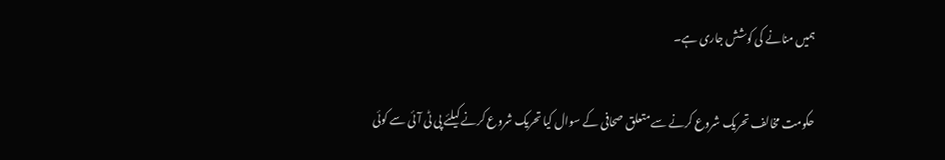ہمیں منانے کی کوشش جاری ہے۔

حکومت مخالف تحریک شروع کرنے سے متعلق صحافی کے سوال کیا تحریک شروع کرنے کیلئے پی ٹی آئی سے کوئی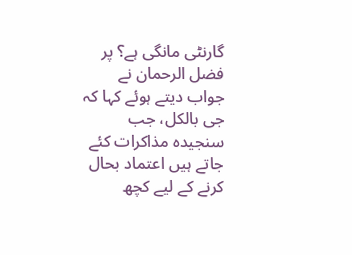گارنٹی مانگی ہے؟ پر فضل الرحمان نے جواب دیتے ہوئے کہا کہ جی بالکل، جب سنجیدہ مذاکرات کئے جاتے ہیں اعتماد بحال کرنے کے لیے کچھ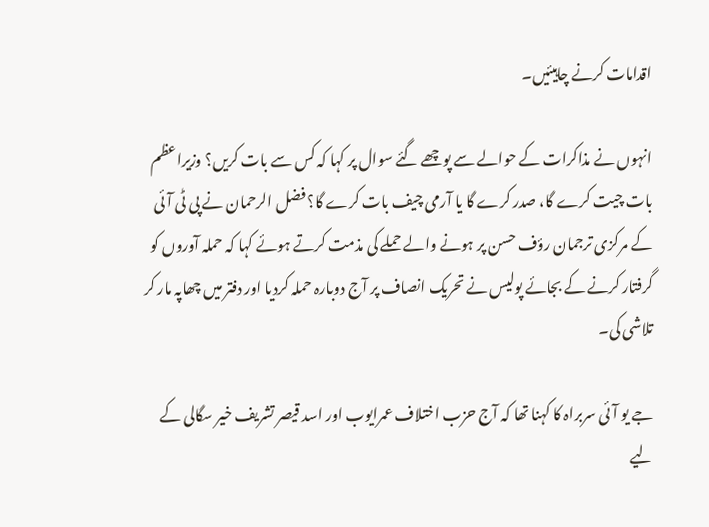اقدامات کرنے چاہیئیں۔

انہوں نے مذاکرات کے حوالے سے پوچھے گئے سوال پر کہا کہ کس سے بات کریں؟ وزیراعظم بات چیت کرے گا، صدر کرے گا یا آرمی چیف بات کرے گا؟ فضل الرحمان نے پی ٹی آئی کے مرکزی ترجمان رؤف حسن پر ہونے والے حملے کی مذمت کرتے ہوئے کہا کہ حملہ آوروں کو گرفتار کرنے کے بجائے پولیس نے تحریک انصاف پر آج دوبارہ حملہ کردیا اور دفتر میں چھاپہ مار کر تلاشی کی۔

جے یو آئی سربراہ کا کہنا تھا کہ آج حزب اختلاف عمرایوب اور اسد قیصر تشریف خیر سگالی کے لیے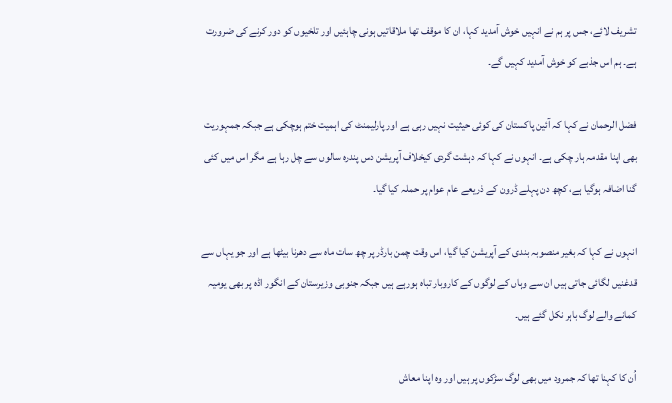تشریف لائے، جس پر ہم نے انہیں خوش آمدید کہا، ان کا موقف تھا ملاقاتیں ہونی چاہئیں اور تلخیوں کو دور کرنے کی ضرورت ہے۔ ہم اس جذبے کو خوش آمدید کہیں گے۔

فضل الرحمان نے کہا کہ آئین پاکستان کی کوئی حیثیت نہیں رہی ہے اور پارلیمنٹ کی اہمیت ختم ہوچکی ہے جبکہ جمہوریت بھی اپنا مقدمہ ہار چکی ہے۔ انہوں نے کہا کہ دہشت گردی کیخلاف آپریشن دس پندرہ سالوں سے چل رہا ہے مگر اس میں کئی گنا اضافہ ہوگیا ہے، کچھ دن پہلے ڈرون کے ذریعے عام عوام پر حملہ کیا گیا۔

انہوں نے کہا کہ بغیر منصوبہ بندی کے آپریشن کیا گیا، اس وقت چمن بارڈر پر چھ سات ماہ سے دھرنا بیٹھا ہے اور جو یہاں سے قدغنیں لگائی جاتی ہیں ان سے وہاں کے لوگوں کے کاروبار تباہ ہورہے ہیں جبکہ جنوبی وزیرستان کے انگور اڈہ پر بھی یومیہ کمانے والے لوگ باہر نکل گئے ہیں۔

اُن کا کہنا تھا کہ جمرود میں بھی لوگ سڑکوں پر ہیں اور وہ اپنا معاش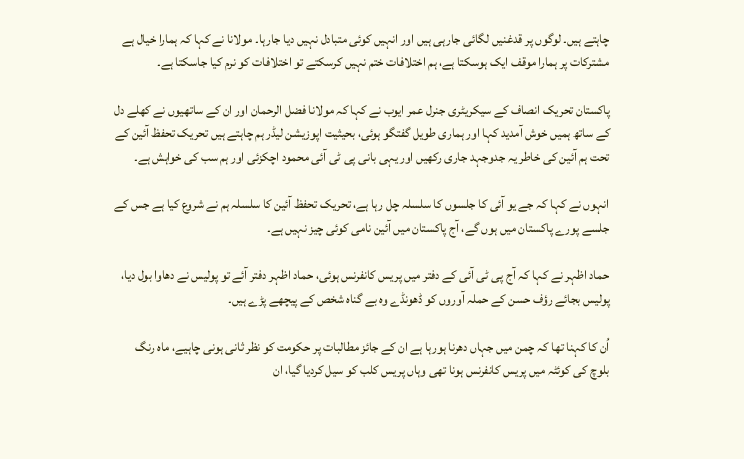چاہتے ہیں۔ لوگوں پر قدغنیں لگائی جارہی ہیں اور انہیں کوئی متبادل نہیں دیا جارہا۔ مولانا نے کہا کہ ہمارا خیال ہے مشترکات پر ہمارا موقف ایک ہوسکتا ہے، ہم اختلافات ختم نہیں کرسکتے تو اختلافات کو نرم کیا جاسکتا ہے۔

پاکستان تحریک انصاف کے سیکریٹری جنرل عمر ایوب نے کہا کہ مولانا فضل الرحمان اور ان کے ساتھیوں نے کھلے دل کے ساتھ ہمیں خوش آمدید کہا اور ہماری طویل گفتگو ہوئی، بحیثیت اپوزیشن لیڈر ہم چاہتے ہیں تحریک تحفظ آئین کے تحت ہم آئین کی خاطر یہ جدوجہد جاری رکھیں اور یہی بانی پی ٹی آئی محمود اچکزئی اور ہم سب کی خواہش ہے۔

انہوں نے کہا کہ جے یو آئی کا جلسوں کا سلسلہ چل رہا ہے، تحریک تحفظ آئین کا سلسلہ ہم نے شروع کیا ہے جس کے جلسے پورے پاکستان میں ہوں گے، آج پاکستان میں آئین نامی کوئی چیز نہیں ہے۔

حماد اظہر نے کہا کہ آج پی ٹی آئی کے دفتر میں پریس کانفرنس ہوئی، حماد اظہر دفتر آئے تو پولیس نے دھاوا بول دیا، پولیس بجائے رؤف حسن کے حملہ آوروں کو ڈھونڈے وہ بے گناہ شخص کے پیچھے پڑے ہیں۔

اُن کا کہنا تھا کہ چمن میں جہاں دھرنا ہورہا ہے ان کے جائز مطالبات پر حکومت کو نظر ثانی ہونی چاہیے، ماہ رنگ بلوچ کی کوئٹہ میں پریس کانفرنس ہونا تھی وہاں پریس کلب کو سیل کردیا گیا، ان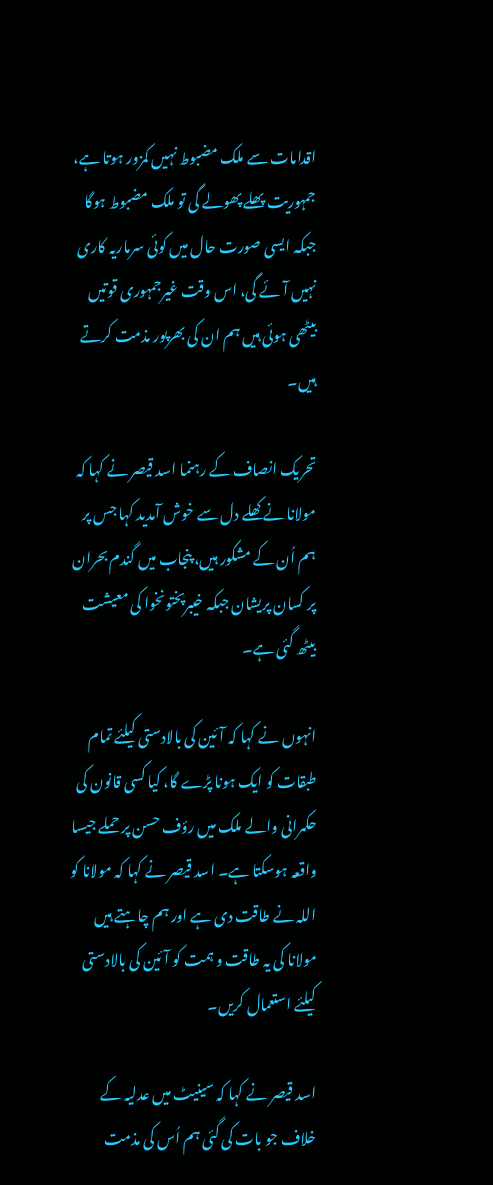اقدامات سے ملک مضبوط نہیں کمزور ہوتا ہے، جمہوریت پھلے پھولے گی تو ملک مضبوط ہوگا جبکہ ایسی صورت حال میں کوئی سرماریہ کاری نہیں آئے گی، اس وقت غیرجمہوری قوتیں بیٹھی ہوئی ہیں ہم ان کی بھرپور مذمت کرتے ہیں۔

تحریک انصاف کے رہنما اسد قیصر نے کہا کہ مولانا نے کھلے دل سے خوش آمدید کہا جس پر ہم اُن کے مشکور ہیں، پنجاب میں گندم بحران پر کسان پریشان جبکہ خیبرپختونخوا کی معیشت بیٹھ گئی ہے۔

انہوں نے کہا کہ آئین کی بالادستی کیلئے تمام طبقات کو ایک ہونا پڑے گا، کیا کسی قانون کی حکمرانی والے ملک میں رؤف حسن پر حملے جیسا واقعہ ہوسکتا ہے۔ اسد قیصر نے کہا کہ مولانا کو اللہ نے طاقت دی ہے اور ہم چاہتے ہیں مولانا کی یہ طاقت و ہمت کو آئین کی بالادستی کیلئے استعمال کریں۔

اسد قیصر نے کہا کہ سینیٹ میں عدلیہ کے خلاف جو بات کی گئی ہم اُس کی مذمت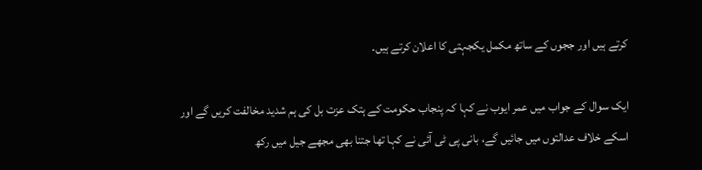کرتے ہیں اور ججوں کے ساتھ مکمل یکجہتی کا اعلان کرتے ہیں۔

ایک سوال کے جواب میں عمر ایوب نے کہا کہ پنجاب حکومت کے ہتک عزت بل کی ہم شدید مخالفت کریں گے اور اسکے خلاف عدالتوں میں جائیں گے، بانی پی ٹی آئی نے کہا تھا جتنا بھی مجھے جیل میں رکھ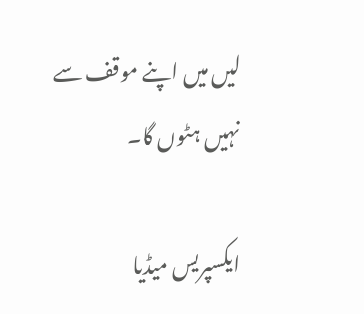لیں میں اپنے موقف سے نہیں ہٹوں گا۔

ایکسپریس میڈیا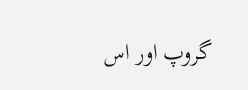گروپ اور اس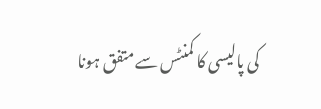کی پالیسی کا کمنٹس سے متفق ہونا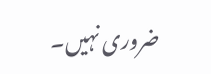ضروری نہیں۔